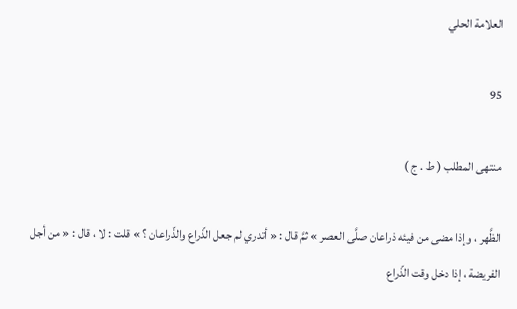العلامة الحلي

95

منتهى المطلب ( ط . ج )

الظَّهر ، وإذا مضى من فيئه ذراعان صلَّى العصر » ثمَّ قال : « أتدري لم جعل الذّراع والذّراعان ؟ » قلت : لا ، قال : « من أجل الفريضة ، إذا دخل وقت الذّراع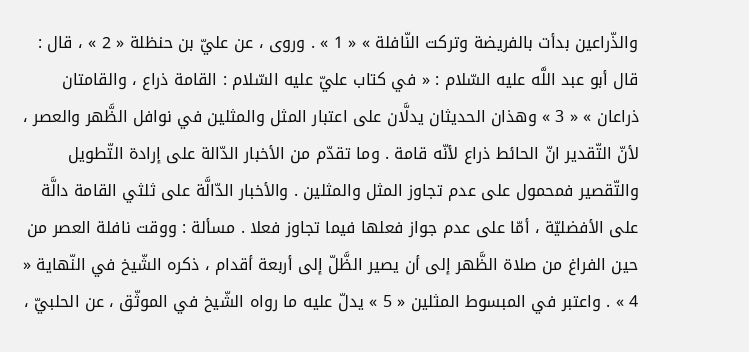والذّراعين بدأت بالفريضة وتركت النّافلة » « 1 » . وروى ، عن عليّ بن حنظلة « 2 » ، قال : قال أبو عبد اللَّه عليه السّلام : « في كتاب عليّ عليه السّلام : القامة ذراع ، والقامتان ذراعان » « 3 » وهذان الحديثان يدلَّان على اعتبار المثل والمثلين في نوافل الظَّهر والعصر ، لأنّ التّقدير انّ الحائط ذراع لأنّه قامة . وما تقدّم من الأخبار الدّالة على إرادة التّطويل والتّقصير فمحمول على عدم تجاوز المثل والمثلين . والأخبار الدّالَّة على ثلثي القامة دالَّة على الأفضليّة ، أمّا على عدم جواز فعلها فيما تجاوز فعلا . مسألة : ووقت نافلة العصر من حين الفراغ من صلاة الظَّهر إلى أن يصير الظَّلّ إلى أربعة أقدام ، ذكره الشّيخ في النّهاية « 4 » . واعتبر في المبسوط المثلين « 5 » يدلّ عليه ما رواه الشّيخ في الموثّق ، عن الحلبيّ ،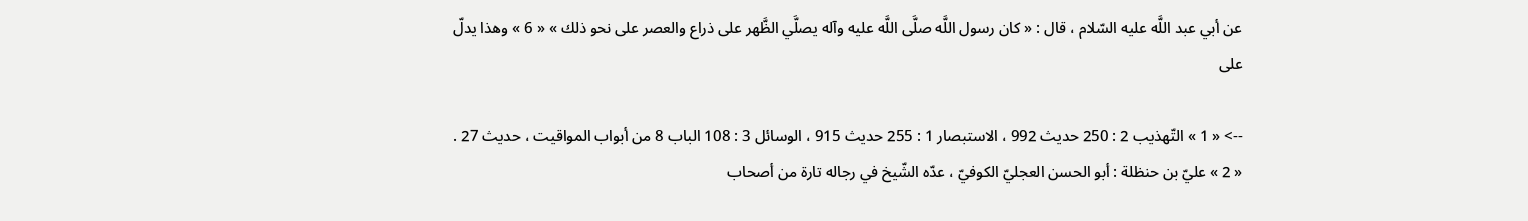عن أبي عبد اللَّه عليه السّلام ، قال : « كان رسول اللَّه صلَّى اللَّه عليه وآله يصلَّي الظَّهر على ذراع والعصر على نحو ذلك » « 6 » وهذا يدلّ على

--> « 1 » التّهذيب 2 : 250 حديث 992 ، الاستبصار 1 : 255 حديث 915 ، الوسائل 3 : 108 الباب 8 من أبواب المواقيت ، حديث 27 . « 2 » عليّ بن حنظلة : أبو الحسن العجليّ الكوفيّ ، عدّه الشّيخ في رجاله تارة من أصحاب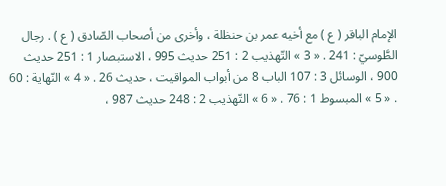الإمام الباقر ( ع ) مع أخيه عمر بن حنظلة ، وأخرى من أصحاب الصّادق ( ع ) . رجال الطَّوسيّ : 241 . « 3 » التّهذيب 2 : 251 حديث 995 ، الاستبصار 1 : 251 حديث 900 ، الوسائل 3 : 107 الباب 8 من أبواب المواقيت ، حديث 26 . « 4 » النّهاية : 60 . « 5 » المبسوط 1 : 76 . « 6 » التّهذيب 2 : 248 حديث 987 ،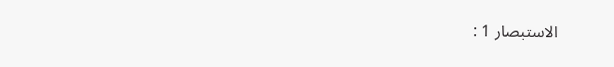الاستبصار 1 :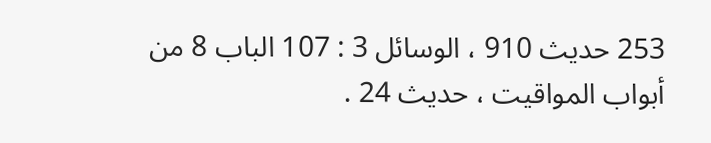253 حديث 910 ، الوسائل 3 : 107 الباب 8 من أبواب المواقيت ، حديث 24 .